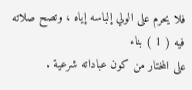فلا يحرم على الولي إلباسه إياه ، وتصح صلاته فيه ( 1 ) بناء
على المختار من كون عباداته شرعية .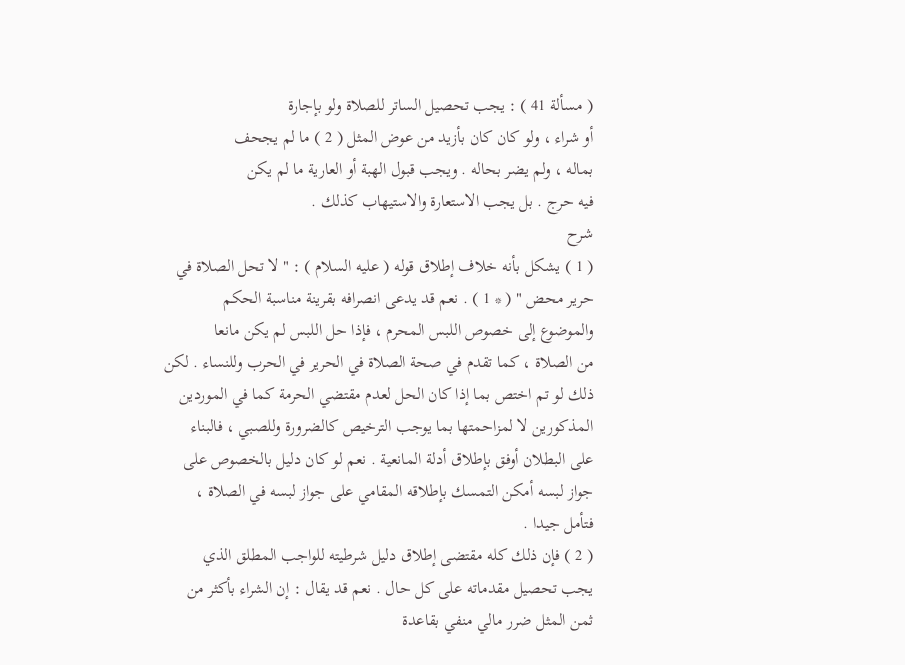( مسألة 41 ) : يجب تحصيل الساتر للصلاة ولو بإجارة
أو شراء ، ولو كان كان بأزيد من عوض المثل ( 2 ) ما لم يجحف
بماله ، ولم يضر بحاله . ويجب قبول الهبة أو العارية ما لم يكن
فيه حرج . بل يجب الاستعارة والاستيهاب كذلك .
شرح
( 1 ) يشكل بأنه خلاف إطلاق قوله ( عليه السلام ) : " لا تحل الصلاة في
حرير محض " ( * 1 ) . نعم قد يدعى انصرافه بقرينة مناسبة الحكم
والموضوع إلى خصوص اللبس المحرم ، فإذا حل اللبس لم يكن مانعا
من الصلاة ، كما تقدم في صحة الصلاة في الحرير في الحرب وللنساء . لكن
ذلك لو تم اختص بما إذا كان الحل لعدم مقتضي الحرمة كما في الموردين
المذكورين لا لمزاحمتها بما يوجب الترخيص كالضرورة وللصبي ، فالبناء
على البطلان أوفق بإطلاق أدلة المانعية . نعم لو كان دليل بالخصوص على
جواز لبسه أمكن التمسك بإطلاقه المقامي على جواز لبسه في الصلاة ،
فتأمل جيدا .
( 2 ) فإن ذلك كله مقتضى إطلاق دليل شرطيته للواجب المطلق الذي
يجب تحصيل مقدماته على كل حال . نعم قد يقال : إن الشراء بأكثر من
ثمن المثل ضرر مالي منفي بقاعدة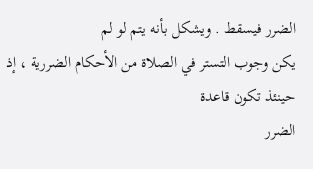الضرر فيسقط . ويشكل بأنه يتم لو لم
يكن وجوب التستر في الصلاة من الأحكام الضررية ، إذ حينئذ تكون قاعدة
الضرر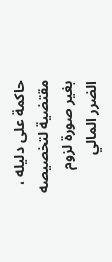حاكمة على دليله ، مقتضية لتخصيصه بغير صورة لزوم الضرر المالي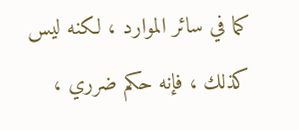كما في سائر الموارد ، لكنه ليس كذلك ، فإنه حكم ضرري ،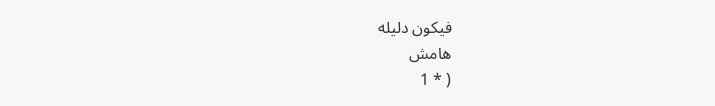فيكون دليله
هامش
( * 1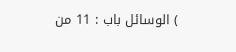) الوسائل باب : 11 من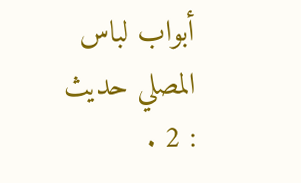أبواب لباس المصلي حديث : 2 .